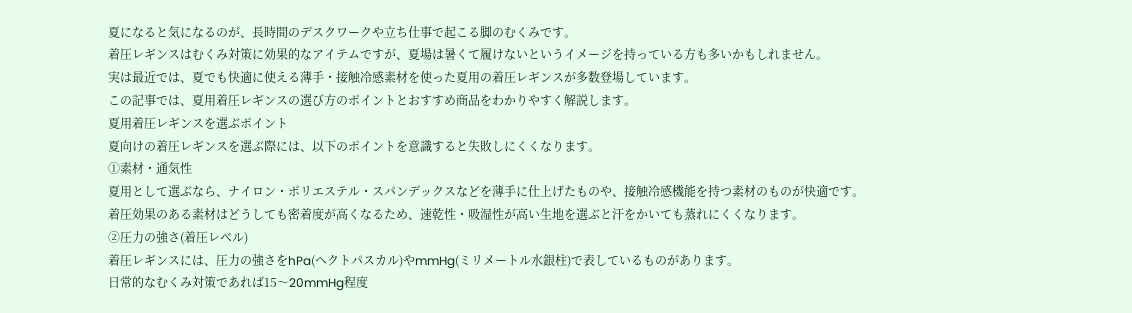夏になると気になるのが、長時間のデスクワークや立ち仕事で起こる脚のむくみです。
着圧レギンスはむくみ対策に効果的なアイテムですが、夏場は暑くて履けないというイメージを持っている方も多いかもしれません。
実は最近では、夏でも快適に使える薄手・接触冷感素材を使った夏用の着圧レギンスが多数登場しています。
この記事では、夏用着圧レギンスの選び方のポイントとおすすめ商品をわかりやすく解説します。
夏用着圧レギンスを選ぶポイント
夏向けの着圧レギンスを選ぶ際には、以下のポイントを意識すると失敗しにくくなります。
①素材・通気性
夏用として選ぶなら、ナイロン・ポリエステル・スパンデックスなどを薄手に仕上げたものや、接触冷感機能を持つ素材のものが快適です。
着圧効果のある素材はどうしても密着度が高くなるため、速乾性・吸湿性が高い生地を選ぶと汗をかいても蒸れにくくなります。
②圧力の強さ(着圧レベル)
着圧レギンスには、圧力の強さをhPa(ヘクトパスカル)やmmHg(ミリメートル水銀柱)で表しているものがあります。
日常的なむくみ対策であれば15〜20mmHg程度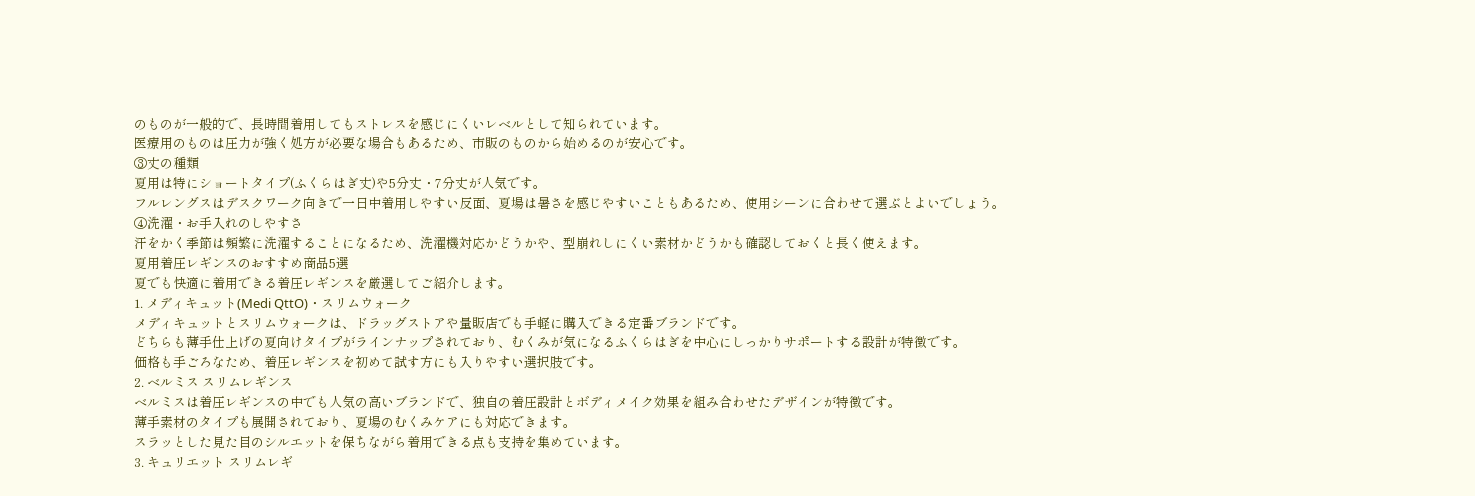のものが一般的で、長時間着用してもストレスを感じにくいレベルとして知られています。
医療用のものは圧力が強く処方が必要な場合もあるため、市販のものから始めるのが安心です。
③丈の種類
夏用は特にショートタイプ(ふくらはぎ丈)や5分丈・7分丈が人気です。
フルレングスはデスクワーク向きで一日中着用しやすい反面、夏場は暑さを感じやすいこともあるため、使用シーンに合わせて選ぶとよいでしょう。
④洗濯・お手入れのしやすさ
汗をかく季節は頻繁に洗濯することになるため、洗濯機対応かどうかや、型崩れしにくい素材かどうかも確認しておくと長く使えます。
夏用着圧レギンスのおすすめ商品5選
夏でも快適に着用できる着圧レギンスを厳選してご紹介します。
1. メディキュット(Medi QttO)・スリムウォーク
メディキュットとスリムウォークは、ドラッグストアや量販店でも手軽に購入できる定番ブランドです。
どちらも薄手仕上げの夏向けタイプがラインナップされており、むくみが気になるふくらはぎを中心にしっかりサポートする設計が特徴です。
価格も手ごろなため、着圧レギンスを初めて試す方にも入りやすい選択肢です。
2. ベルミス スリムレギンス
ベルミスは着圧レギンスの中でも人気の高いブランドで、独自の着圧設計とボディメイク効果を組み合わせたデザインが特徴です。
薄手素材のタイプも展開されており、夏場のむくみケアにも対応できます。
スラッとした見た目のシルエットを保ちながら着用できる点も支持を集めています。
3. キュリエット スリムレギ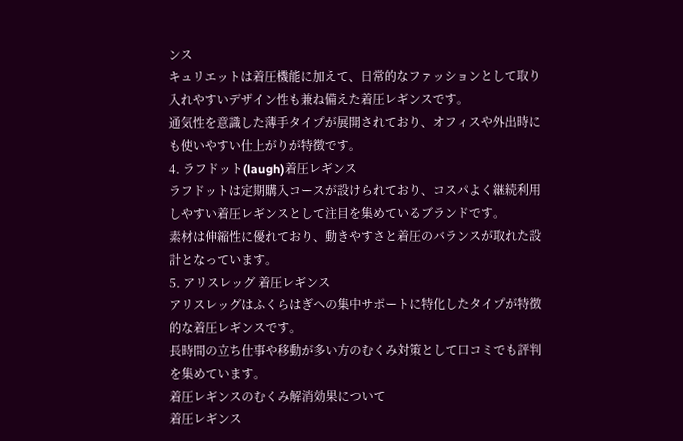ンス
キュリエットは着圧機能に加えて、日常的なファッションとして取り入れやすいデザイン性も兼ね備えた着圧レギンスです。
通気性を意識した薄手タイプが展開されており、オフィスや外出時にも使いやすい仕上がりが特徴です。
4. ラフドット(laugh)着圧レギンス
ラフドットは定期購入コースが設けられており、コスパよく継続利用しやすい着圧レギンスとして注目を集めているブランドです。
素材は伸縮性に優れており、動きやすさと着圧のバランスが取れた設計となっています。
5. アリスレッグ 着圧レギンス
アリスレッグはふくらはぎへの集中サポートに特化したタイプが特徴的な着圧レギンスです。
長時間の立ち仕事や移動が多い方のむくみ対策として口コミでも評判を集めています。
着圧レギンスのむくみ解消効果について
着圧レギンス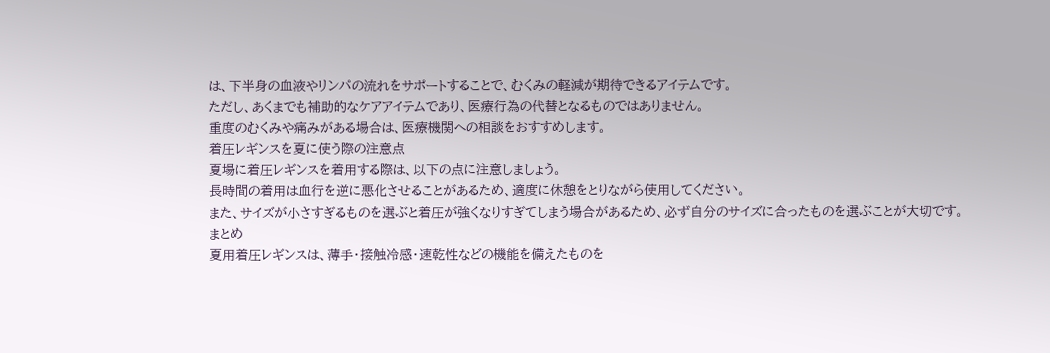は、下半身の血液やリンパの流れをサポートすることで、むくみの軽減が期待できるアイテムです。
ただし、あくまでも補助的なケアアイテムであり、医療行為の代替となるものではありません。
重度のむくみや痛みがある場合は、医療機関への相談をおすすめします。
着圧レギンスを夏に使う際の注意点
夏場に着圧レギンスを着用する際は、以下の点に注意しましょう。
長時間の着用は血行を逆に悪化させることがあるため、適度に休憩をとりながら使用してください。
また、サイズが小さすぎるものを選ぶと着圧が強くなりすぎてしまう場合があるため、必ず自分のサイズに合ったものを選ぶことが大切です。
まとめ
夏用着圧レギンスは、薄手・接触冷感・速乾性などの機能を備えたものを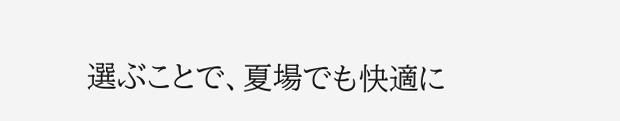選ぶことで、夏場でも快適に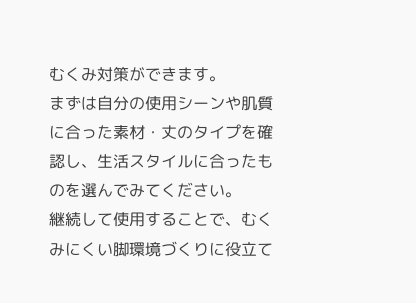むくみ対策ができます。
まずは自分の使用シーンや肌質に合った素材・丈のタイプを確認し、生活スタイルに合ったものを選んでみてください。
継続して使用することで、むくみにくい脚環境づくりに役立て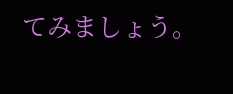てみましょう。